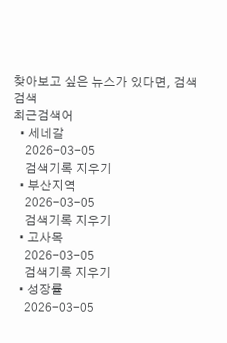찾아보고 싶은 뉴스가 있다면, 검색
검색
최근검색어
  • 세네갈
    2026-03-05
    검색기록 지우기
  • 부산지역
    2026-03-05
    검색기록 지우기
  • 고사목
    2026-03-05
    검색기록 지우기
  • 성장률
    2026-03-05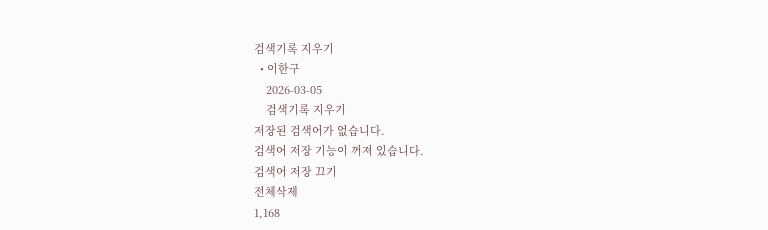검색기록 지우기
  • 이한구
    2026-03-05
    검색기록 지우기
저장된 검색어가 없습니다.
검색어 저장 기능이 꺼져 있습니다.
검색어 저장 끄기
전체삭제
1,168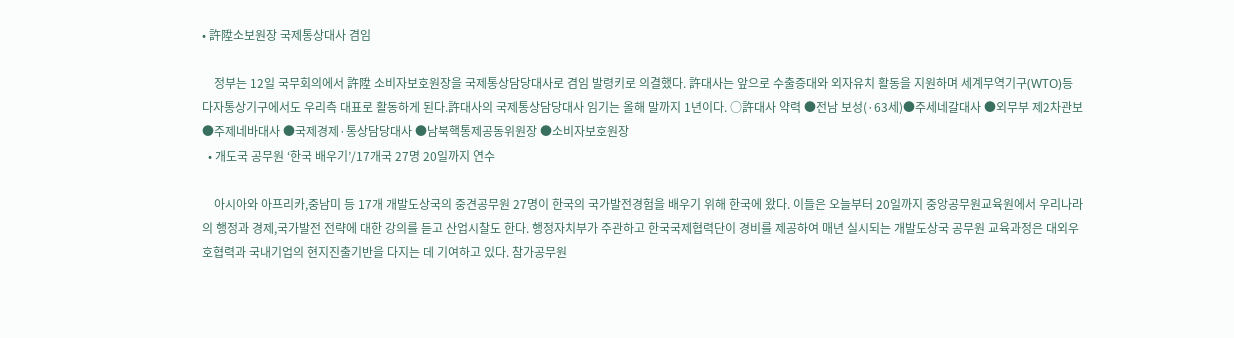• 許陞소보원장 국제통상대사 겸임

    정부는 12일 국무회의에서 許陞 소비자보호원장을 국제통상담당대사로 겸임 발령키로 의결했다. 許대사는 앞으로 수출증대와 외자유치 활동을 지원하며 세계무역기구(WTO)등 다자통상기구에서도 우리측 대표로 활동하게 된다.許대사의 국제통상담당대사 임기는 올해 말까지 1년이다. ○許대사 약력 ●전남 보성(·63세)●주세네갈대사 ●외무부 제2차관보 ●주제네바대사 ●국제경제·통상담당대사 ●남북핵통제공동위원장 ●소비자보호원장
  • 개도국 공무원 ‘한국 배우기’/17개국 27명 20일까지 연수

    아시아와 아프리카,중남미 등 17개 개발도상국의 중견공무원 27명이 한국의 국가발전경험을 배우기 위해 한국에 왔다. 이들은 오늘부터 20일까지 중앙공무원교육원에서 우리나라의 행정과 경제,국가발전 전략에 대한 강의를 듣고 산업시찰도 한다. 행정자치부가 주관하고 한국국제협력단이 경비를 제공하여 매년 실시되는 개발도상국 공무원 교육과정은 대외우호협력과 국내기업의 현지진출기반을 다지는 데 기여하고 있다. 참가공무원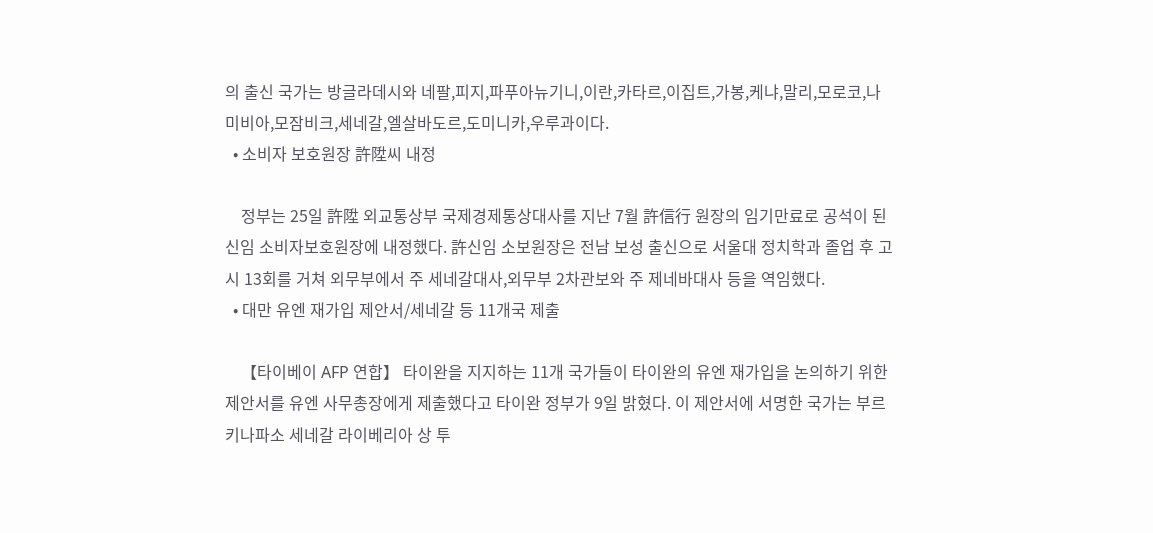의 출신 국가는 방글라데시와 네팔,피지,파푸아뉴기니,이란,카타르,이집트,가봉,케냐,말리,모로코,나미비아,모잠비크,세네갈,엘살바도르,도미니카,우루과이다.
  • 소비자 보호원장 許陞씨 내정

    정부는 25일 許陞 외교통상부 국제경제통상대사를 지난 7월 許信行 원장의 임기만료로 공석이 된 신임 소비자보호원장에 내정했다. 許신임 소보원장은 전남 보성 출신으로 서울대 정치학과 졸업 후 고시 13회를 거쳐 외무부에서 주 세네갈대사,외무부 2차관보와 주 제네바대사 등을 역임했다.
  • 대만 유엔 재가입 제안서/세네갈 등 11개국 제출

    【타이베이 AFP 연합】 타이완을 지지하는 11개 국가들이 타이완의 유엔 재가입을 논의하기 위한 제안서를 유엔 사무총장에게 제출했다고 타이완 정부가 9일 밝혔다. 이 제안서에 서명한 국가는 부르키나파소 세네갈 라이베리아 상 투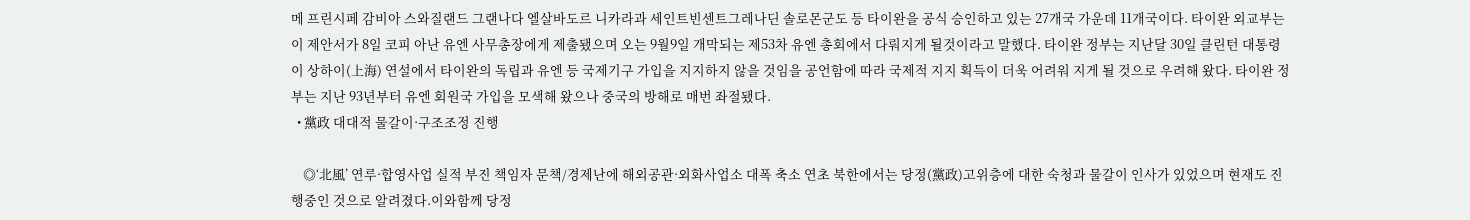메 프린시페 감비아 스와질랜드 그랜나다 엘살바도르 니카라과 세인트빈센트그레나딘 솔로몬군도 등 타이완을 공식 승인하고 있는 27개국 가운데 11개국이다. 타이완 외교부는 이 제안서가 8일 코피 아난 유엔 사무총장에게 제출됐으며 오는 9월9일 개막되는 제53차 유엔 총회에서 다뤄지게 될것이라고 말했다. 타이완 정부는 지난달 30일 클린턴 대통령이 상하이(上海) 연설에서 타이완의 독립과 유엔 등 국제기구 가입을 지지하지 않을 것임을 공언함에 따라 국제적 지지 획득이 더욱 어려워 지게 될 것으로 우려해 왔다. 타이완 정부는 지난 93년부터 유엔 회원국 가입을 모색해 왔으나 중국의 방해로 매번 좌절됐다.
  • 黨政 대대적 물갈이·구조조정 진행

    ◎‘北風’ 연루·합영사업 실적 부진 책임자 문책/경제난에 해외공관·외화사업소 대폭 축소 연초 북한에서는 당정(黨政)고위층에 대한 숙청과 물갈이 인사가 있었으며 현재도 진행중인 것으로 알려졌다.이와함께 당정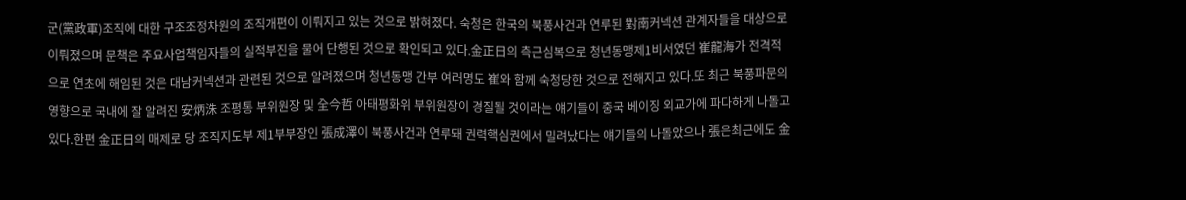군(黨政軍)조직에 대한 구조조정차원의 조직개편이 이뤄지고 있는 것으로 밝혀졌다. 숙청은 한국의 북풍사건과 연루된 對南커넥션 관계자들을 대상으로 이뤄졌으며 문책은 주요사업책임자들의 실적부진을 물어 단행된 것으로 확인되고 있다.金正日의 측근심복으로 청년동맹제1비서였던 崔龍海가 전격적으로 연초에 해임된 것은 대남커넥션과 관련된 것으로 알려졌으며 청년동맹 간부 여러명도 崔와 함께 숙청당한 것으로 전해지고 있다.또 최근 북풍파문의 영향으로 국내에 잘 알려진 安炳洙 조평통 부위원장 및 全今哲 아태평화위 부위원장이 경질될 것이라는 얘기들이 중국 베이징 외교가에 파다하게 나돌고있다.한편 金正日의 매제로 당 조직지도부 제1부부장인 張成澤이 북풍사건과 연루돼 권력핵심권에서 밀려났다는 얘기들의 나돌았으나 張은최근에도 金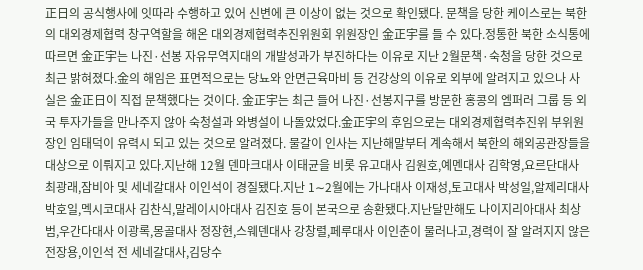正日의 공식행사에 잇따라 수행하고 있어 신변에 큰 이상이 없는 것으로 확인됐다. 문책을 당한 케이스로는 북한의 대외경제협력 창구역할을 해온 대외경제협력추진위원회 위원장인 金正宇를 들 수 있다.정통한 북한 소식통에 따르면 金正宇는 나진·선봉 자유무역지대의 개발성과가 부진하다는 이유로 지난 2월문책·숙청을 당한 것으로 최근 밝혀졌다.金의 해임은 표면적으로는 당뇨와 안면근육마비 등 건강상의 이유로 외부에 알려지고 있으나 사실은 金正日이 직접 문책했다는 것이다. 金正宇는 최근 들어 나진·선봉지구를 방문한 홍콩의 엠퍼러 그룹 등 외국 투자가들을 만나주지 않아 숙청설과 와병설이 나돌았었다.金正宇의 후임으로는 대외경제협력추진위 부위원장인 임태덕이 유력시 되고 있는 것으로 알려졌다. 물갈이 인사는 지난해말부터 계속해서 북한의 해외공관장들을 대상으로 이뤄지고 있다.지난해 12월 덴마크대사 이태균을 비롯 유고대사 김원호,예멘대사 김학영,요르단대사 최광래,잠비아 및 세네갈대사 이인석이 경질됐다.지난 1∼2월에는 가나대사 이재성,토고대사 박성일,알제리대사 박호일,멕시코대사 김찬식,말레이시아대사 김진호 등이 본국으로 송환됐다.지난달만해도 나이지리아대사 최상범,우간다대사 이광록,몽골대사 정장현,스웨덴대사 강창렬,페루대사 이인춘이 물러나고,경력이 잘 알려지지 않은 전장용,이인석 전 세네갈대사,김당수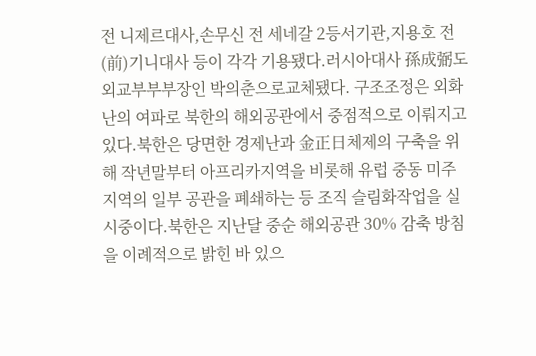전 니제르대사,손무신 전 세네갈 2등서기관,지용호 전(前)기니대사 등이 각각 기용됐다.러시아대사 孫成弼도 외교부부부장인 박의춘으로교체됐다. 구조조정은 외화난의 여파로 북한의 해외공관에서 중점적으로 이뤄지고 있다.북한은 당면한 경제난과 金正日체제의 구축을 위해 작년말부터 아프리카지역을 비롯해 유럽 중동 미주지역의 일부 공관을 폐쇄하는 등 조직 슬림화작업을 실시중이다.북한은 지난달 중순 해외공관 30% 감축 방침을 이례적으로 밝힌 바 있으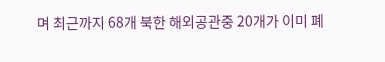며 최근까지 68개 북한 해외공관중 20개가 이미 폐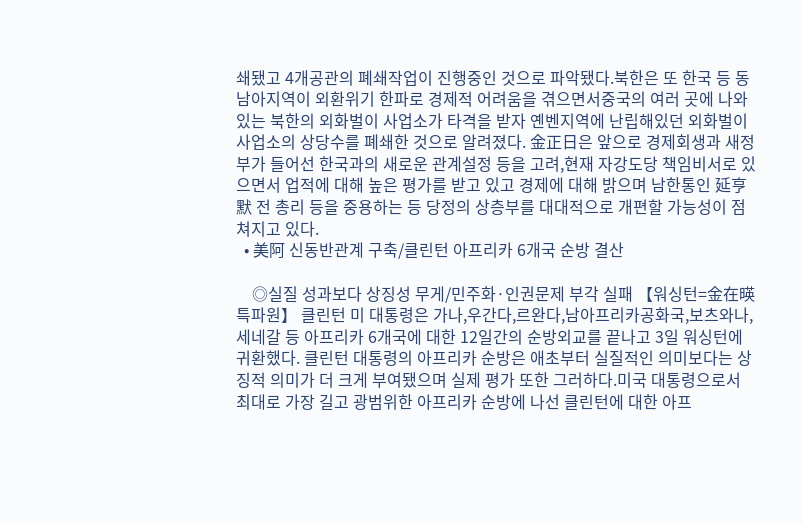쇄됐고 4개공관의 폐쇄작업이 진행중인 것으로 파악됐다.북한은 또 한국 등 동남아지역이 외환위기 한파로 경제적 어려움을 겪으면서중국의 여러 곳에 나와있는 북한의 외화벌이 사업소가 타격을 받자 옌벤지역에 난립해있던 외화벌이 사업소의 상당수를 폐쇄한 것으로 알려졌다. 金正日은 앞으로 경제회생과 새정부가 들어선 한국과의 새로운 관계설정 등을 고려,현재 자강도당 책임비서로 있으면서 업적에 대해 높은 평가를 받고 있고 경제에 대해 밝으며 남한통인 延亨默 전 총리 등을 중용하는 등 당정의 상층부를 대대적으로 개편할 가능성이 점쳐지고 있다.
  • 美阿 신동반관계 구축/클린턴 아프리카 6개국 순방 결산

    ◎실질 성과보다 상징성 무게/민주화·인권문제 부각 실패 【워싱턴=金在暎 특파원】 클린턴 미 대통령은 가나,우간다,르완다,남아프리카공화국,보츠와나,세네갈 등 아프리카 6개국에 대한 12일간의 순방외교를 끝나고 3일 워싱턴에 귀환했다. 클린턴 대통령의 아프리카 순방은 애초부터 실질적인 의미보다는 상징적 의미가 더 크게 부여됐으며 실제 평가 또한 그러하다.미국 대통령으로서 최대로 가장 길고 광범위한 아프리카 순방에 나선 클린턴에 대한 아프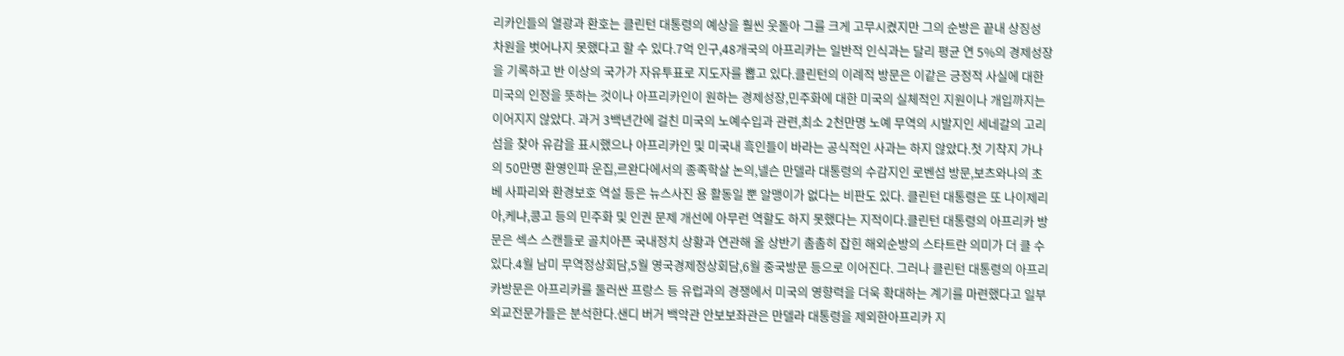리카인들의 열광과 환호는 클린턴 대통령의 예상을 훨씬 웃돌아 그를 크게 고무시켰지만 그의 순방은 끝내 상징성 차원을 벗어나지 못했다고 할 수 있다.7억 인구,48개국의 아프리카는 일반적 인식과는 달리 평균 연 5%의 경제성장을 기록하고 반 이상의 국가가 자유투표로 지도자를 뽑고 있다.클린턴의 이례적 방문은 이같은 긍정적 사실에 대한 미국의 인정을 뜻하는 것이나 아프리카인이 원하는 경제성장,민주화에 대한 미국의 실체적인 지원이나 개입까지는 이어지지 않았다. 과거 3백년간에 걸친 미국의 노예수입과 관련,최소 2천만명 노예 무역의 시발지인 세네갈의 고리섬을 찾아 유감을 표시했으나 아프리카인 및 미국내 흑인들이 바라는 공식적인 사과는 하지 않았다.첫 기착지 가나의 50만명 환영인파 운집,르완다에서의 종족학살 논의,넬슨 만델라 대통령의 수감지인 로벤섬 방문,보츠와나의 초베 사파리와 환경보호 역설 등은 뉴스사진 용 활동일 뿐 알맹이가 없다는 비판도 있다. 클린턴 대통령은 또 나이제리아,케냐,콩고 등의 민주화 및 인권 문제 개선에 아무런 역할도 하지 못했다는 지적이다.클린턴 대통령의 아프리카 방문은 섹스 스캔들로 골치아픈 국내정치 상황과 연관해 올 상반기 촘촘히 잡힌 해외순방의 스타트란 의미가 더 클 수 있다.4월 남미 무역정상회담,5월 영국경제정상회담,6월 중국방문 등으로 이어진다. 그러나 클린턴 대통령의 아프리카방문은 아프리카를 둘러싼 프랑스 등 유럽과의 경쟁에서 미국의 영향력을 더욱 확대하는 계기를 마련했다고 일부 외교전문가들은 분석한다.샌디 버거 백악관 안보보좌관은 만델라 대통령을 제외한아프리카 지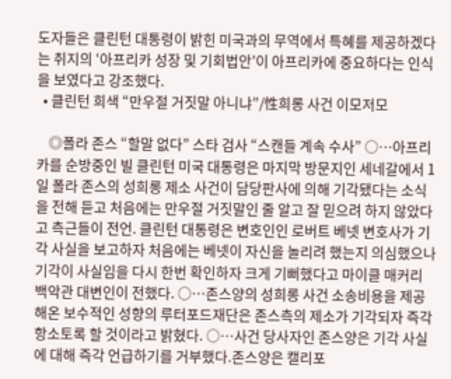도자들은 클린턴 대통령이 밝힌 미국과의 무역에서 특혜를 제공하겠다는 취지의 ‘아프리카 성장 및 기회법안’이 아프리카에 중요하다는 인식을 보였다고 강조했다.
  • 클린턴 희색 “만우절 거짓말 아니냐”/性희롱 사건 이모저모

    ◎폴라 존스 “할말 없다” 스타 검사 “스캔들 계속 수사” ○…아프리카를 순방중인 빌 클린턴 미국 대통령은 마지막 방문지인 세네갈에서 1일 폴라 존스의 성희롱 제소 사건이 담당판사에 의해 기각됐다는 소식을 전해 듣고 처음에는 만우절 거짓말인 줄 알고 잘 믿으려 하지 않았다고 측근들이 전언. 클린턴 대통령은 변호인인 로버트 베넷 변호사가 기각 사실을 보고하자 처음에는 베넷이 자신을 놀리려 했는지 의심했으나 기각이 사실임을 다시 한번 확인하자 크게 기뻐했다고 마이클 매커리 백악관 대변인이 전했다. ○…존스양의 성희롱 사건 소송비용을 제공해온 보수적인 성향의 루터포드재단은 존스측의 제소가 기각되자 즉각 항소토록 할 것이라고 밝혔다. ○…사건 당사자인 존스양은 기각 사실에 대해 즉각 언급하기를 거부했다.존스양은 캘리포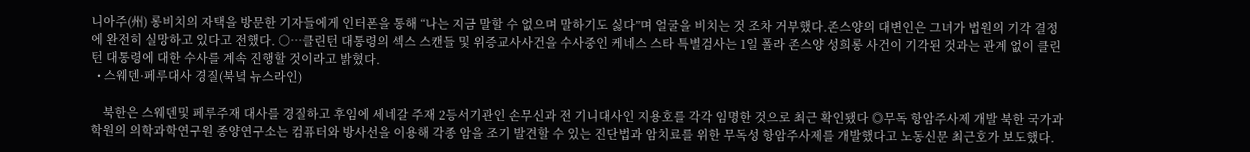니아주(州) 롱비치의 자택을 방문한 기자들에게 인터폰을 통해 “나는 지금 말할 수 없으며 말하기도 싫다”며 얼굴을 비치는 것 조차 거부했다.존스양의 대변인은 그녀가 법원의 기각 결정에 완전히 실망하고 있다고 전했다. ○…클린턴 대통령의 섹스 스캔들 및 위증교사사건을 수사중인 케네스 스타 특별검사는 1일 폴라 존스양 성희롱 사건이 기각된 것과는 관계 없이 클린턴 대통령에 대한 수사를 계속 진행할 것이라고 밝혔다.
  • 스웨덴·페루대사 경질(북녘 뉴스라인)

    북한은 스웨덴및 페루주재 대사를 경질하고 후임에 세네갈 주재 2등서기관인 손무신과 전 기니대사인 지용호를 각각 임명한 것으로 최근 확인됐다 ◎무독 항암주사제 개발 북한 국가과학원의 의학과학연구원 종양연구소는 컴퓨터와 방사선을 이용해 각종 암을 조기 발견할 수 있는 진단법과 암치료를 위한 무독성 항암주사제를 개발했다고 노동신문 최근호가 보도했다.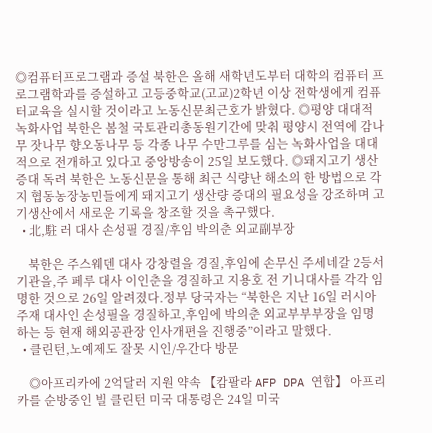◎컴퓨터프로그램과 증설 북한은 올해 새학년도부터 대학의 컴퓨터 프로그램학과를 증설하고 고등중학교(고교)2학년 이상 전학생에게 컴퓨터교육을 실시할 것이라고 노동신문최근호가 밝혔다. ◎평양 대대적 녹화사업 북한은 봄철 국토관리총동원기간에 맞춰 평양시 전역에 감나무 잣나무 향오동나무 등 각종 나무 수만그루를 심는 녹화사업을 대대적으로 전개하고 있다고 중앙방송이 25일 보도했다. ◎돼지고기 생산증대 독려 북한은 노동신문을 통해 최근 식량난 해소의 한 방법으로 각지 협동농장농민들에게 돼지고기 생산량 증대의 필요성을 강조하며 고기생산에서 새로운 기록을 창조할 것을 촉구했다.
  • 北,駐 러 대사 손성필 경질/후임 박의춘 외교副부장

    북한은 주스웨덴 대사 강창렬을 경질,후임에 손무신 주세네갈 2등서기관을,주 페루 대사 이인춘을 경질하고 지용호 전 기니대사를 각각 임명한 것으로 26일 알려졌다.정부 당국자는 “북한은 지난 16일 러시아주재 대사인 손성필을 경질하고,후임에 박의춘 외교부부부장을 임명하는 등 현재 해외공관장 인사개편을 진행중”이라고 말했다.
  • 클린턴,노예제도 잘못 시인/우간다 방문

    ◎아프리카에 2억달러 지원 약속 【캄팔라 AFP DPA 연합】 아프리카를 순방중인 빌 클린턴 미국 대통령은 24일 미국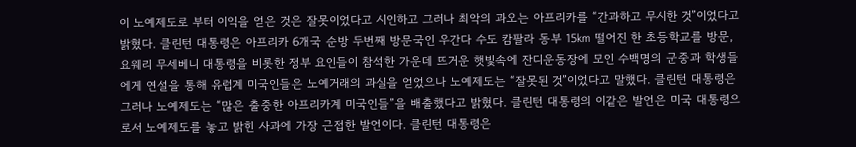이 노예제도로 부터 이익을 얻은 것은 잘못이었다고 시인하고 그러나 최악의 과오는 아프리카를 “간과하고 무시한 것”이었다고 밝혔다. 클린턴 대통령은 아프리카 6개국 순방 두번째 방문국인 우간다 수도 캄팔라 동부 15㎞ 떨어진 한 초등학교를 방문,요웨리 무세베니 대통령을 비롯한 정부 요인들이 참석한 가운데 뜨거운 햇빛속에 잔디운동장에 모인 수백명의 군중과 학생들에게 연설을 통해 유럽계 미국인들은 노예거래의 과실을 얻었으나 노예제도는 “잘못된 것”이었다고 말했다. 클린턴 대통령은 그러나 노예제도는 “많은 출중한 아프리카계 미국인들”을 배출했다고 밝혔다. 클린턴 대통령의 이같은 발언은 미국 대통령으로서 노예제도를 놓고 밝힌 사과에 가장 근접한 발언이다. 클린턴 대통령은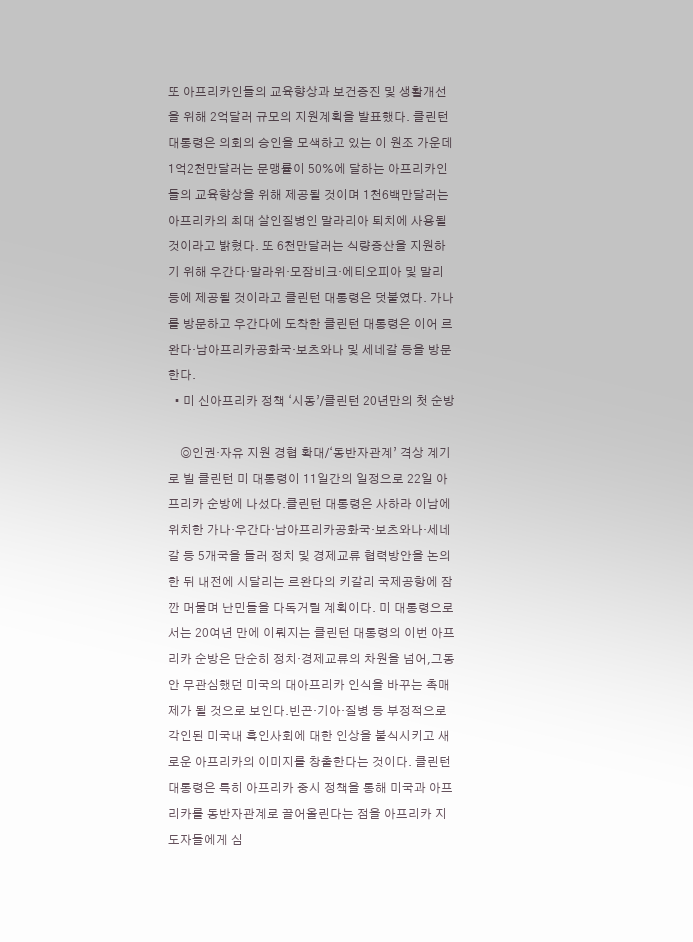또 아프리카인들의 교육향상과 보건증진 및 생활개선을 위해 2억달러 규모의 지원계획을 발표했다. 클린턴 대통령은 의회의 승인을 모색하고 있는 이 원조 가운데 1억2천만달러는 문맹률이 50%에 달하는 아프리카인들의 교육향상을 위해 제공될 것이며 1천6백만달러는 아프리카의 최대 살인질병인 말라리아 퇴치에 사용될 것이라고 밝혔다. 또 6천만달러는 식량증산을 지원하기 위해 우간다·말라위·모잠비크·에티오피아 및 말리 등에 제공될 것이라고 클린턴 대통령은 덧붙였다. 가나를 방문하고 우간다에 도착한 클린턴 대통령은 이어 르완다·남아프리카공화국·보츠와나 및 세네갈 등을 방문한다.
  • 미 신아프리카 정책 ‘시동’/클린턴 20년만의 첫 순방

    ◎인권·자유 지원 경협 확대/‘동반자관계’ 격상 계기로 빌 클린턴 미 대통령이 11일간의 일정으로 22일 아프리카 순방에 나섰다.클린턴 대통령은 사하라 이남에 위치한 가나·우간다·남아프리카공화국·보츠와나·세네갈 등 5개국을 들러 정치 및 경제교류 협력방안을 논의한 뒤 내전에 시달리는 르완다의 키갈리 국제공항에 잠깐 머물며 난민들을 다독거릴 계획이다. 미 대통령으로서는 20여년 만에 이뤄지는 클린턴 대통령의 이번 아프리카 순방은 단순히 정치·경제교류의 차원을 넘어,그동안 무관심했던 미국의 대아프리카 인식을 바꾸는 촉매제가 될 것으로 보인다.빈곤·기아·질병 등 부정적으로 각인된 미국내 흑인사회에 대한 인상을 불식시키고 새로운 아프리카의 이미지를 창출한다는 것이다. 클린턴 대통령은 특히 아프리카 중시 정책을 통해 미국과 아프리카를 동반자관계로 끌어올린다는 점을 아프리카 지도자들에게 심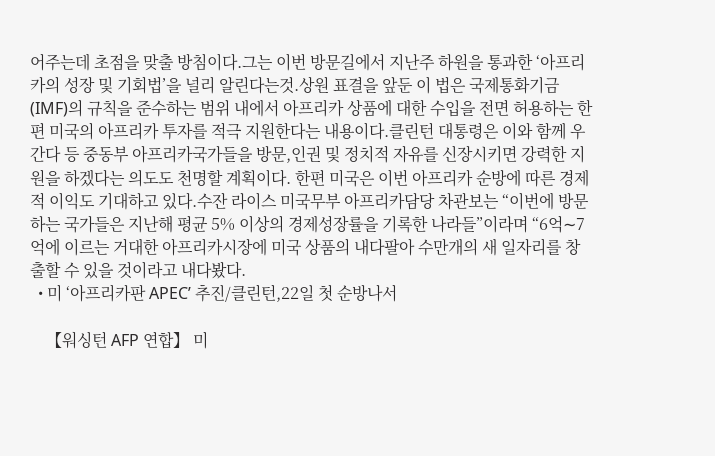어주는데 초점을 맞출 방침이다.그는 이번 방문길에서 지난주 하원을 통과한 ‘아프리카의 성장 및 기회법’을 널리 알린다는것.상원 표결을 앞둔 이 법은 국제통화기금(IMF)의 규칙을 준수하는 범위 내에서 아프리카 상품에 대한 수입을 전면 허용하는 한편 미국의 아프리카 투자를 적극 지원한다는 내용이다.클린턴 대통령은 이와 함께 우간다 등 중동부 아프리카국가들을 방문,인권 및 정치적 자유를 신장시키면 강력한 지원을 하겠다는 의도도 천명할 계획이다. 한편 미국은 이번 아프리카 순방에 따른 경제적 이익도 기대하고 있다.수잔 라이스 미국무부 아프리카담당 차관보는 “이번에 방문하는 국가들은 지난해 평균 5% 이상의 경제성장률을 기록한 나라들”이라며 “6억∼7억에 이르는 거대한 아프리카시장에 미국 상품의 내다팔아 수만개의 새 일자리를 창출할 수 있을 것이라고 내다봤다.
  • 미 ‘아프리카판 APEC’ 추진/클린턴,22일 첫 순방나서

    【워싱턴 AFP 연합】 미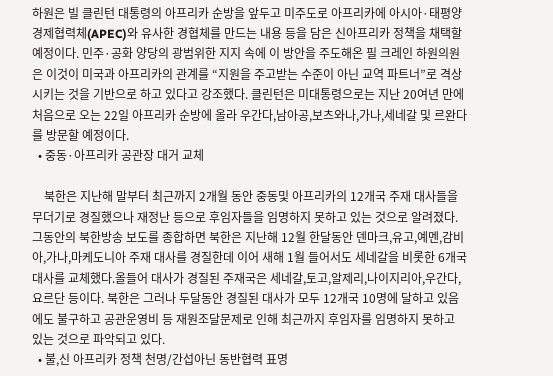하원은 빌 클린턴 대통령의 아프리카 순방을 앞두고 미주도로 아프리카에 아시아·태평양경제협력체(APEC)와 유사한 경협체를 만드는 내용 등을 담은 신아프리카 정책을 채택할 예정이다. 민주·공화 양당의 광범위한 지지 속에 이 방안을 주도해온 필 크레인 하원의원은 이것이 미국과 아프리카의 관계를 “지원을 주고받는 수준이 아닌 교역 파트너”로 격상시키는 것을 기반으로 하고 있다고 강조했다. 클린턴은 미대통령으로는 지난 20여년 만에 처음으로 오는 22일 아프리카 순방에 올라 우간다,남아공,보츠와나,가나,세네갈 및 르완다를 방문할 예정이다.
  • 중동·아프리카 공관장 대거 교체

    북한은 지난해 말부터 최근까지 2개월 동안 중동및 아프리카의 12개국 주재 대사들을 무더기로 경질했으나 재정난 등으로 후임자들을 임명하지 못하고 있는 것으로 알려졌다. 그동안의 북한방송 보도를 종합하면 북한은 지난해 12월 한달동안 덴마크,유고,예멘,감비아,가나,마케도니아 주재 대사를 경질한데 이어 새해 1월 들어서도 세네갈을 비롯한 6개국 대사를 교체했다.올들어 대사가 경질된 주재국은 세네갈,토고,알제리,나이지리아,우간다,요르단 등이다. 북한은 그러나 두달동안 경질된 대사가 모두 12개국 10명에 달하고 있음에도 불구하고 공관운영비 등 재원조달문제로 인해 최근까지 후임자를 임명하지 못하고 있는 것으로 파악되고 있다.
  • 불,신 아프리카 정책 천명/간섭아닌 동반협력 표명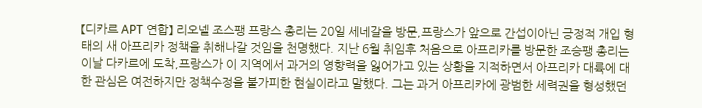【디카르 APT 연합】 리오넬 조스팽 프랑스 총리는 20일 세네갈을 방문,프랑스가 앞으로 간섭이아닌 긍정적 개입 형태의 새 아프리카 정책을 취해나갈 것임을 천명했다. 지난 6월 취임후 처음으로 아프리카를 방문한 조승팽 총리는 이날 다카르에 도착,프랑스가 이 지역에서 과거의 영향력을 잃어가고 있는 상황을 지적하면서 아프리카 대륙에 대한 관심은 여전하지만 정책수정을 불가피한 현실이라고 말했다. 그는 과거 아프리카에 광범한 세력권을 형성했던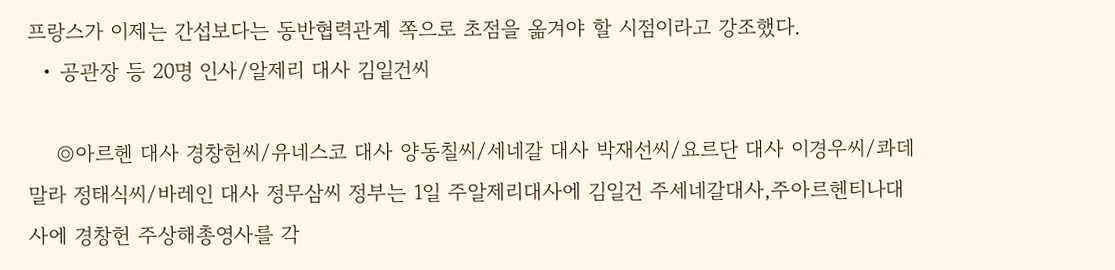프랑스가 이제는 간섭보다는 동반협력관계 쪽으로 초점을 옮겨야 할 시점이라고 강조했다.
  • 공관장 등 20명 인사/알제리 대사 김일건씨

    ◎아르헨 대사 경창헌씨/유네스코 대사 양동칠씨/세네갈 대사 박재선씨/요르단 대사 이경우씨/콰데말라 정태식씨/바레인 대사 정무삼씨 정부는 1일 주알제리대사에 김일건 주세네갈대사,주아르헨티나대사에 경창헌 주상해총영사를 각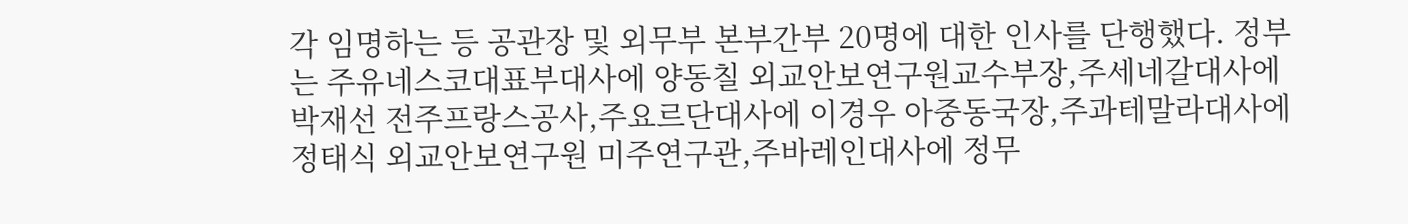각 임명하는 등 공관장 및 외무부 본부간부 20명에 대한 인사를 단행했다. 정부는 주유네스코대표부대사에 양동칠 외교안보연구원교수부장,주세네갈대사에 박재선 전주프랑스공사,주요르단대사에 이경우 아중동국장,주과테말라대사에 정태식 외교안보연구원 미주연구관,주바레인대사에 정무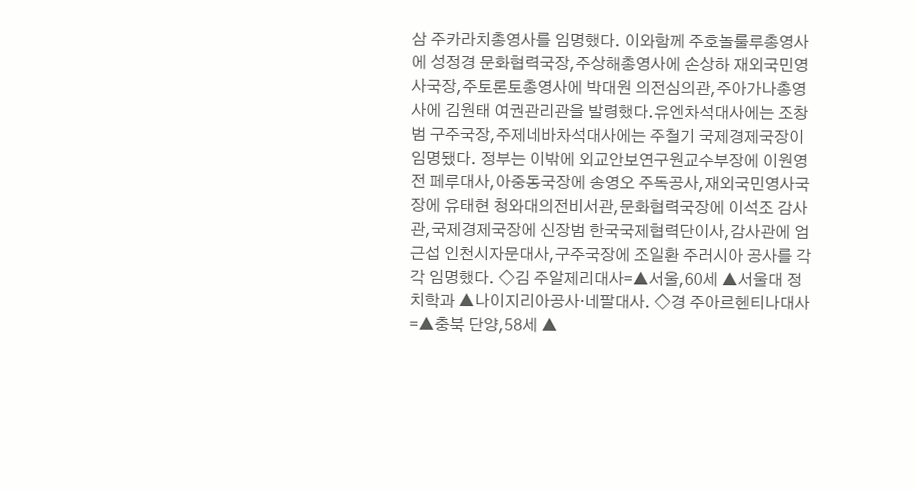삼 주카라치총영사를 임명했다. 이와함께 주호놀룰루총영사에 성정경 문화협력국장,주상해총영사에 손상하 재외국민영사국장,주토론토총영사에 박대원 의전심의관,주아가나총영사에 김원태 여권관리관을 발령했다.유엔차석대사에는 조창범 구주국장,주제네바차석대사에는 주철기 국제경제국장이 임명됐다. 정부는 이밖에 외교안보연구원교수부장에 이원영 전 페루대사,아중동국장에 송영오 주독공사,재외국민영사국장에 유태현 청와대의전비서관,문화협력국장에 이석조 감사관,국제경제국장에 신장범 한국국제협력단이사,감사관에 엄근섭 인천시자문대사,구주국장에 조일환 주러시아 공사를 각각 임명했다. ◇김 주알제리대사=▲서울,60세 ▲서울대 정치학과 ▲나이지리아공사·네팔대사. ◇경 주아르헨티나대사=▲충북 단양,58세 ▲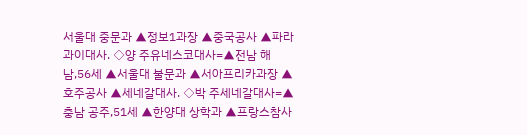서울대 중문과 ▲정보1과장 ▲중국공사 ▲파라과이대사. ◇양 주유네스코대사=▲전남 해남,56세 ▲서울대 불문과 ▲서아프리카과장 ▲호주공사 ▲세네갈대사. ◇박 주세네갈대사=▲충남 공주,51세 ▲한양대 상학과 ▲프랑스참사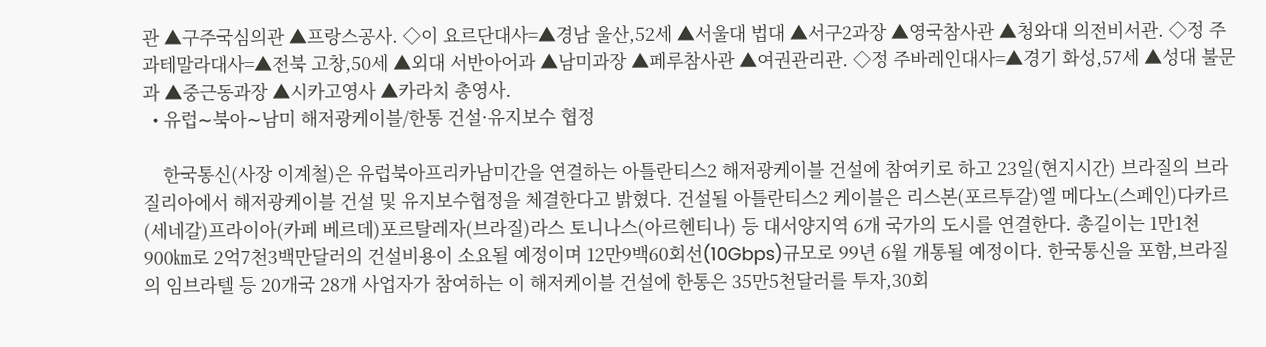관 ▲구주국심의관 ▲프랑스공사. ◇이 요르단대사=▲경남 울산,52세 ▲서울대 법대 ▲서구2과장 ▲영국참사관 ▲청와대 의전비서관. ◇정 주과테말라대사=▲전북 고창,50세 ▲외대 서반아어과 ▲남미과장 ▲페루참사관 ▲여권관리관. ◇정 주바레인대사=▲경기 화성,57세 ▲성대 불문과 ▲중근동과장 ▲시카고영사 ▲카라치 총영사.
  • 유럽∼북아∼남미 해저광케이블/한통 건설·유지보수 협정

    한국통신(사장 이계철)은 유럽북아프리카남미간을 연결하는 아틀란티스2 해저광케이블 건설에 참여키로 하고 23일(현지시간) 브라질의 브라질리아에서 해저광케이블 건설 및 유지보수협정을 체결한다고 밝혔다. 건설될 아틀란티스2 케이블은 리스본(포르투갈)엘 메다노(스페인)다카르(세네갈)프라이아(카페 베르데)포르탈레자(브라질)라스 토니나스(아르헨티나) 등 대서양지역 6개 국가의 도시를 연결한다. 총길이는 1만1천900㎞로 2억7천3백만달러의 건설비용이 소요될 예정이며 12만9백60회선(10Gbps)규모로 99년 6월 개통될 예정이다. 한국통신을 포함,브라질의 임브라텔 등 20개국 28개 사업자가 참여하는 이 해저케이블 건설에 한통은 35만5천달러를 투자,30회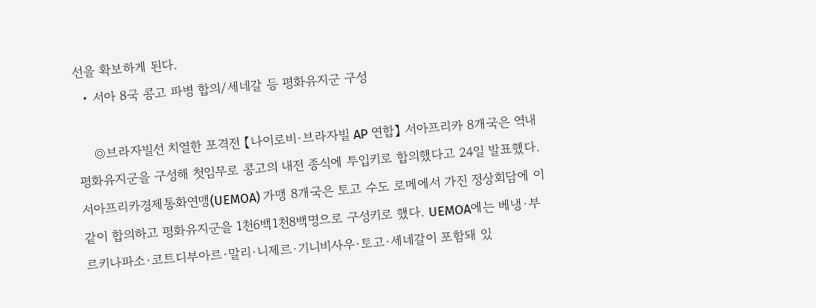선을 확보하게 된다.
  • 서아 8국 콩고 파병 합의/세네갈 등 평화유지군 구성

    ◎브라자빌선 치열한 포격전 【나이로비·브라자빌 AP 연합】 서아프리카 8개국은 역내 평화유지군을 구성해 첫임무로 콩고의 내전 종식에 투입키로 합의했다고 24일 발표했다. 서아프리카경제통화연맹(UEMOA) 가맹 8개국은 토고 수도 로메에서 가진 정상회담에 이같이 합의하고 평화유지군을 1천6백1천8백명으로 구성키로 했다. UEMOA에는 베냉·부르키나파소·코트디부아르·말리·니제르·기니비사우·토고·세네갈이 포함돼 있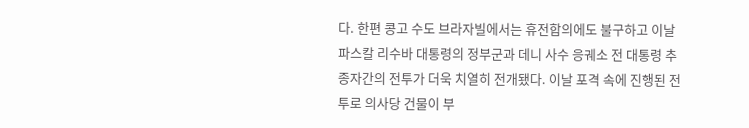다. 한편 콩고 수도 브라자빌에서는 휴전합의에도 불구하고 이날 파스칼 리수바 대통령의 정부군과 데니 사수 응궤소 전 대통령 추종자간의 전투가 더욱 치열히 전개됐다. 이날 포격 속에 진행된 전투로 의사당 건물이 부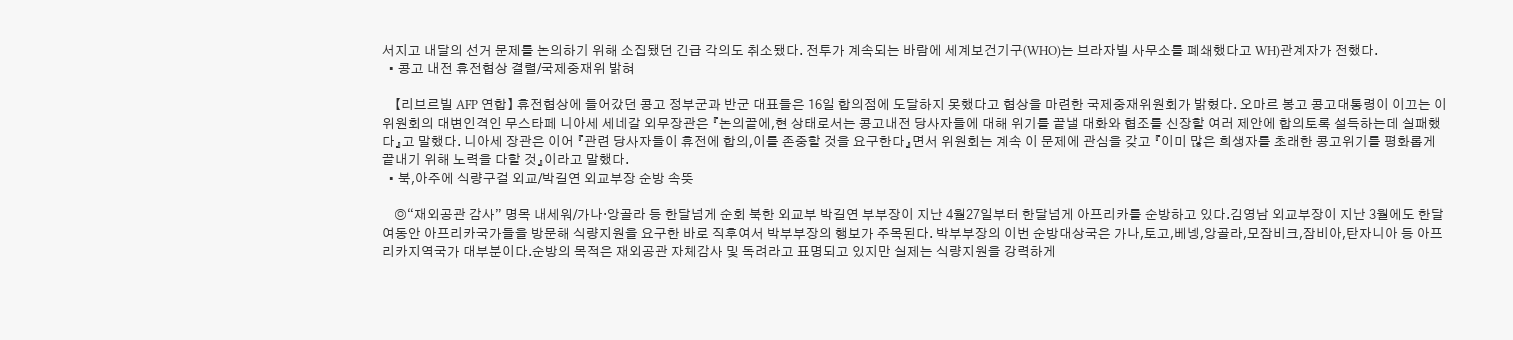서지고 내달의 선거 문제를 논의하기 위해 소집됐던 긴급 각의도 취소됐다. 전투가 계속되는 바람에 세계보건기구(WHO)는 브라자빌 사무소를 폐쇄했다고 WH)관계자가 전했다.
  • 콩고 내전 휴전협상 결렬/국제중재위 밝혀

    【리브르빌 AFP 연합】 휴전협상에 들어갔던 콩고 정부군과 반군 대표들은 16일 합의점에 도달하지 못했다고 협상을 마련한 국제중재위원회가 밝혔다. 오마르 봉고 콩고대통령이 이끄는 이 위원회의 대변인격인 무스타페 니아세 세네갈 외무장관은 『논의끝에,현 상태로서는 콩고내전 당사자들에 대해 위기를 끝낼 대화와 협조를 신장할 여러 제안에 합의토록 설득하는데 실패했다』고 말했다. 니아세 장관은 이어 『관련 당사자들이 휴전에 합의,이를 존중할 것을 요구한다』면서 위원회는 계속 이 문제에 관심을 갖고 『이미 많은 희생자를 초래한 콩고위기를 평화롭게 끝내기 위해 노력을 다할 것』이라고 말했다.
  • 북,아주에 식량구걸 외교/박길연 외교부장 순방 속뜻

    ◎“재외공관 감사” 명목 내세워/가나·앙골라 등 한달넘게 순회 북한 외교부 박길연 부부장이 지난 4월27일부터 한달넘게 아프리카를 순방하고 있다.김영남 외교부장이 지난 3월에도 한달여동안 아프리카국가들을 방문해 식량지원을 요구한 바로 직후여서 박부부장의 행보가 주목된다. 박부부장의 이번 순방대상국은 가나,토고,베넹,앙골라,모잠비크,잠비아,탄자니아 등 아프리카지역국가 대부분이다.순방의 목적은 재외공관 자체감사 및 독려라고 표명되고 있지만 실제는 식량지원을 강력하게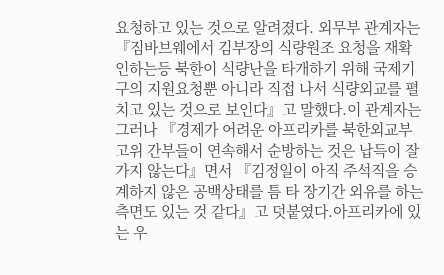요청하고 있는 것으로 알려졌다. 외무부 관계자는 『짐바브웨에서 김부장의 식량원조 요청을 재확인하는등 북한이 식량난을 타개하기 위해 국제기구의 지원요청뿐 아니라 직접 나서 식량외교를 펼치고 있는 것으로 보인다』고 말했다.이 관계자는 그러나 『경제가 어려운 아프리카를 북한외교부 고위 간부들이 연속해서 순방하는 것은 납득이 잘 가지 않는다』면서 『김정일이 아직 주석직을 승계하지 않은 공백상태를 틈 타 장기간 외유를 하는 측면도 있는 것 같다』고 덧붙였다.아프리카에 있는 우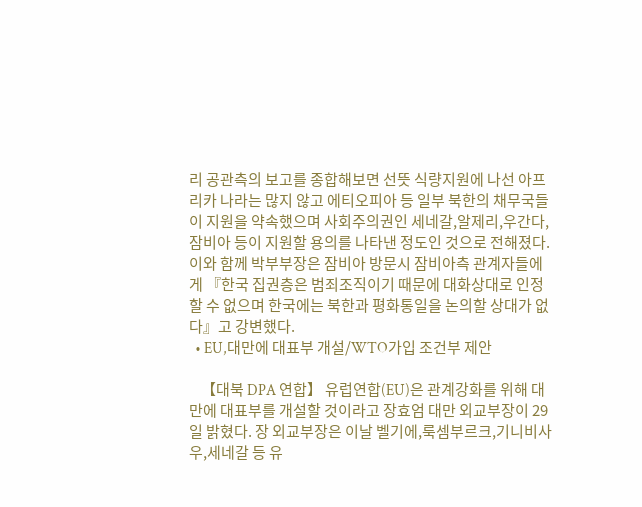리 공관측의 보고를 종합해보면 선뜻 식량지원에 나선 아프리카 나라는 많지 않고 에티오피아 등 일부 북한의 채무국들이 지원을 약속했으며 사회주의권인 세네갈,알제리,우간다,잠비아 등이 지원할 용의를 나타낸 정도인 것으로 전해졌다. 이와 함께 박부부장은 잠비아 방문시 잠비아측 관계자들에게 『한국 집권층은 범죄조직이기 때문에 대화상대로 인정할 수 없으며 한국에는 북한과 평화통일을 논의할 상대가 없다』고 강변했다.
  • EU,대만에 대표부 개설/WTO가입 조건부 제안

    【대북 DPA 연합】 유럽연합(EU)은 관계강화를 위해 대만에 대표부를 개설할 것이라고 장효엄 대만 외교부장이 29일 밝혔다. 장 외교부장은 이날 벨기에,룩셈부르크,기니비사우,세네갈 등 유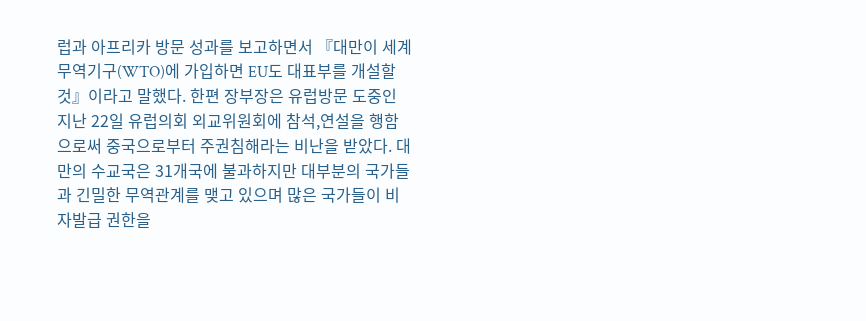럽과 아프리카 방문 성과를 보고하면서 『대만이 세계무역기구(WTO)에 가입하면 EU도 대표부를 개설할 것』이라고 말했다. 한편 장부장은 유럽방문 도중인 지난 22일 유럽의회 외교위원회에 참석,연설을 행함으로써 중국으로부터 주권침해라는 비난을 받았다. 대만의 수교국은 31개국에 불과하지만 대부분의 국가들과 긴밀한 무역관계를 맺고 있으며 많은 국가들이 비자발급 권한을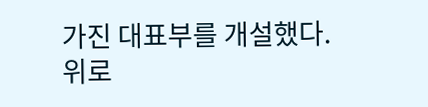가진 대표부를 개설했다.
위로